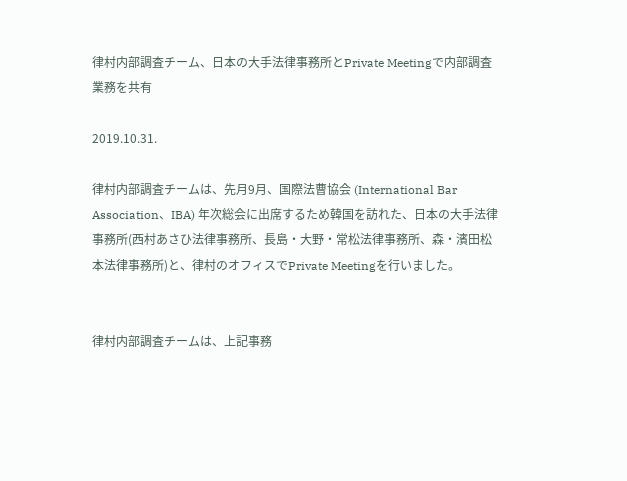律村内部調査チーム、日本の大手法律事務所とPrivate Meetingで内部調査業務を共有

2019.10.31.

律村内部調査チームは、先月9月、国際法曹協会 (International Bar Association、IBA) 年次総会に出席するため韓国を訪れた、日本の大手法律事務所(西村あさひ法律事務所、長島・大野・常松法律事務所、森・濱田松本法律事務所)と、律村のオフィスでPrivate Meetingを行いました。


律村内部調査チームは、上記事務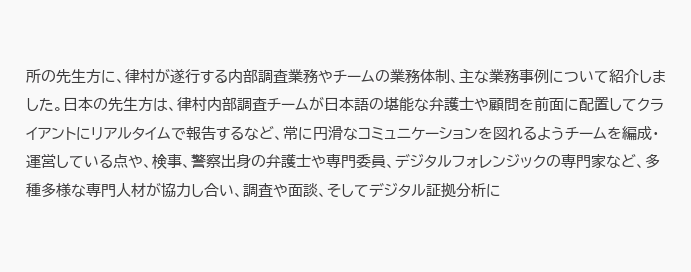所の先生方に、律村が遂行する内部調査業務やチームの業務体制、主な業務事例について紹介しました。日本の先生方は、律村内部調査チームが日本語の堪能な弁護士や顧問を前面に配置してクライアントにリアルタイムで報告するなど、常に円滑なコミュニケーションを図れるようチームを編成・運営している点や、検事、警察出身の弁護士や専門委員、デジタルフォレンジックの専門家など、多種多様な専門人材が協力し合い、調査や面談、そしてデジタル証拠分析に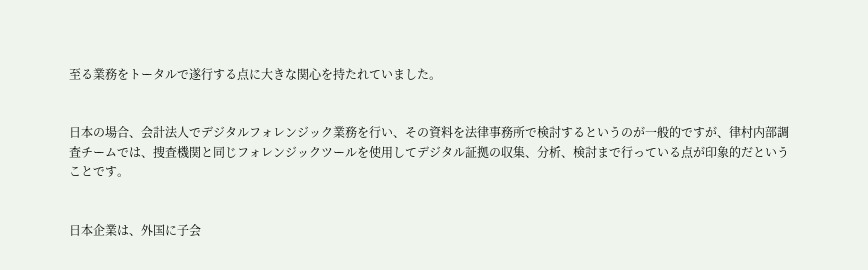至る業務をトータルで遂行する点に大きな関心を持たれていました。


日本の場合、会計法人でデジタルフォレンジック業務を行い、その資料を法律事務所で検討するというのが一般的ですが、律村内部調査チームでは、捜査機関と同じフォレンジックツールを使用してデジタル証拠の収集、分析、検討まで行っている点が印象的だということです。


日本企業は、外国に子会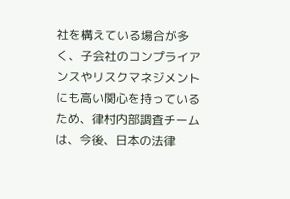社を構えている場合が多く、子会社のコンプライアンスやリスクマネジメントにも高い関心を持っているため、律村内部調査チームは、今後、日本の法律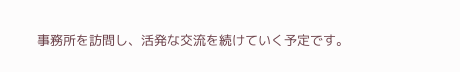事務所を訪問し、活発な交流を続けていく予定です。